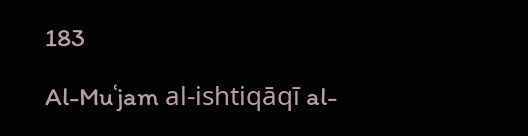183

Al-Muʿjam al-ishtiqāqī al-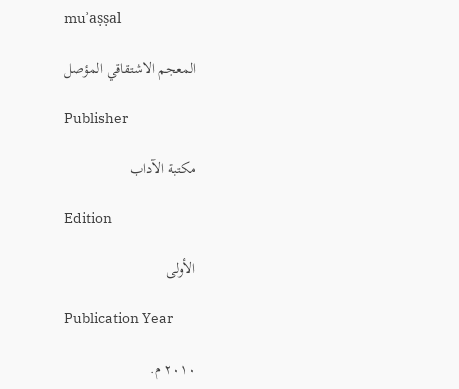muʾaṣṣal

المعجم الاشتقاقي المؤصل

Publisher

مكتبة الآداب

Edition

الأولى

Publication Year

٢٠١٠ م.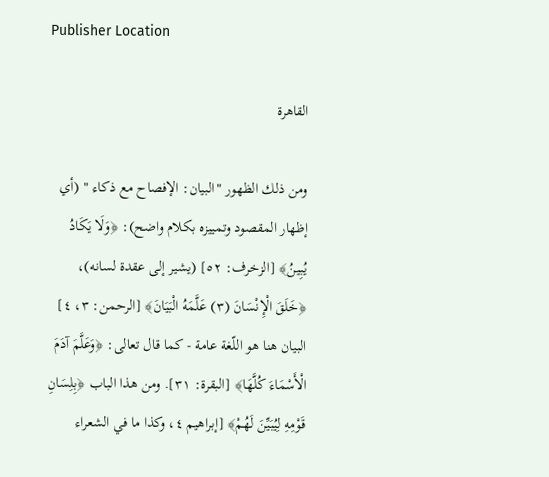Publisher Location

القاهرة

ومن ذلك الظهور "البيان: الإفصاح مع ذكاء " (أي إظهار المقصود وتمييزه بكلام واضح): ﴿وَلَا يَكَادُ يُبِينُ﴾ [الزخرف: ٥٢] (يشير إلى عقدة لسانه)، ﴿خَلَقَ الْإِنْسَانَ (٣) عَلَّمَهُ الْبَيَانَ﴾ [الرحمن: ٣، ٤] البيان هنا هو اللّغة عامة - كما قال تعالى: ﴿وَعَلَّمَ آدَمَ الْأَسْمَاءَ كُلَّهَا﴾ [البقرة: ٣١]. ومن هذا الباب ﴿بِلِسَانِ قَوْمِهِ لِيُبَيِّنَ لَهُمْ﴾ [إبراهيم ٤، وكذا ما في الشعراء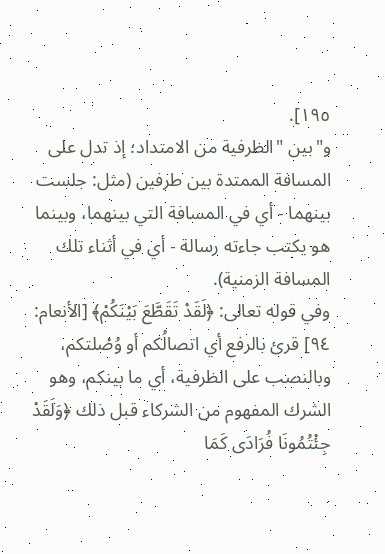١٩٥].
و"بين "الظرفية من الامتداد؛ إذ تدل على المسافة الممتدة بين طرفين (مثل: جلست بينهما - أي في المسافة التي بينهما، وبينما هو يكتب جاءته رسالة - أي في أثناء تلك المسافة الزمنية).
وفي قوله تعالى: ﴿لَقَدْ تَقَطَّعَ بَيْنَكُمْ﴾ [الأنعام: ٩٤] قرئ بالرفع أي اتصالُكم أو وُصْلتكم، وبالنصب على الظرفية، أي ما بينكم، وهو الشرك المفهوم من الشركاء قبل ذلك ﴿وَلَقَدْ جِئْتُمُونَا فُرَادَى كَمَا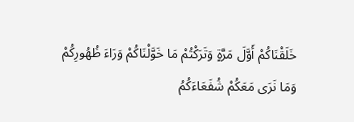خَلَقْنَاكُمْ أَوَّلَ مَرَّةٍ وَتَرَكْتُمْ مَا خَوَّلْنَاكُمْ وَرَاءَ ظُهُورِكُمْ وَمَا نَرَى مَعَكُمْ شُفَعَاءَكُمُ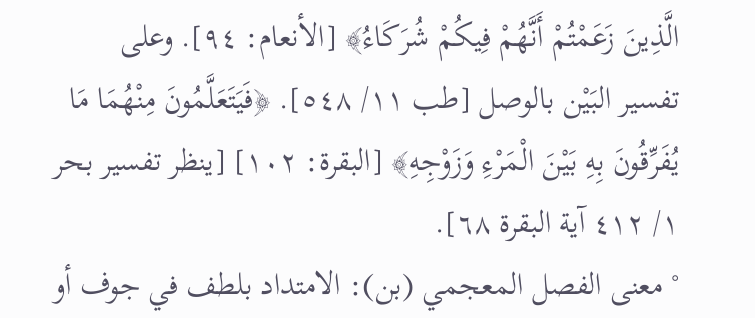الَّذِينَ زَعَمْتُمْ أَنَّهُمْ فِيكُمْ شُرَكَاءُ﴾ [الأنعام: ٩٤]. وعلى تفسير البَيْن بالوصل [طب ١١/ ٥٤٨]. ﴿فَيَتَعَلَّمُونَ مِنْهُمَا مَا يُفَرِّقُونَ بِهِ بَيْنَ الْمَرْءِ وَزَوْجِهِ﴾ [البقرة: ١٠٢] [ينظر تفسير بحر ١/ ٤١٢ آية البقرة ٦٨].
° معنى الفصل المعجمي (بن): الامتداد بلطف في جوف أو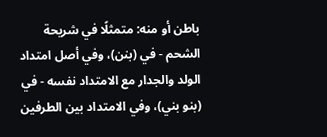باطن أو منه: متمثلًا في شريحة الشحم - في (بنن)، وفي أصل امتداد الولد والجدار مع الامتداد نفسه - في (بنو بني)، وفي الامتداد بين الطرفين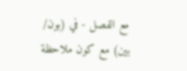مع الفصل - في (بون/ بين) مع كون ملاحظة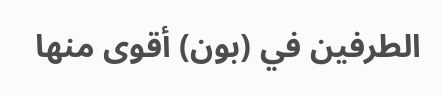الطرفين في (بون) أقوى منها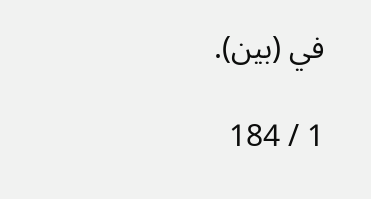في (بين).

1 / 184